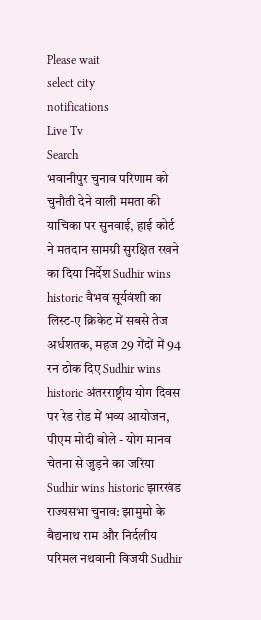Please wait
select city
notifications
Live Tv
Search
भवानीपुर चुनाव परिणाम को चुनौती देने वाली ममता की याचिका पर सुनवाई, हाई कोर्ट ने मतदान सामग्री सुरक्षित रखने का दिया निर्देश Sudhir wins historic वैभव सूर्यवंशी का लिस्ट-ए क्रिकेट में सबसे तेज अर्धशतक, महज 29 गेंदों में 94 रन ठोक दिए Sudhir wins historic अंतरराष्ट्रीय योग दिवस पर रेड रोड में भव्य आयोजन, पीएम मोदी बोले - योग मानव चेतना से जुड़ने का जरिया Sudhir wins historic झारखंड राज्यसभा चुनाव: झामुमो के बैद्यनाथ राम और निर्दलीय परिमल नथवानी विजयी Sudhir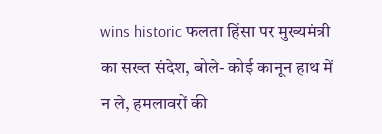wins historic फलता हिंसा पर मुख्यमंत्री का सख्त संदेश, बोले- कोई कानून हाथ में न ले, हमलावरों की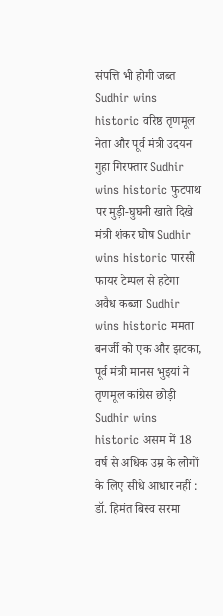संपत्ति भी होगी जब्त Sudhir wins historic वरिष्ठ तृणमूल नेता और पूर्व मंत्री उदयन गुहा गिरफ्तार Sudhir wins historic फुटपाथ पर मुड़ी-घुघनी खाते दिखे मंत्री शंकर घोष Sudhir wins historic पारसी फायर टेम्पल से हटेगा अवैध कब्जा Sudhir wins historic ममता बनर्जी को एक और झटका, पूर्व मंत्री मानस भुइयां ने तृणमूल कांग्रेस छोड़ी Sudhir wins historic असम में 18 वर्ष से अधिक उम्र के लोगों के लिए सीधे आधार नहीं : डॉ. हिमंत बिस्व सरमा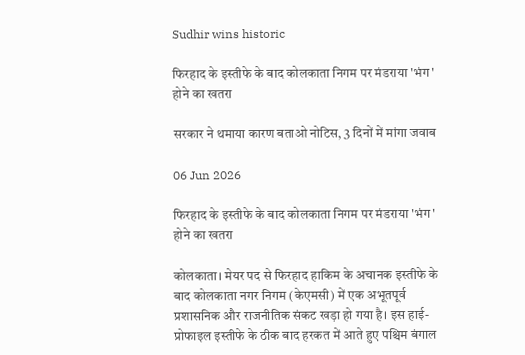Sudhir wins historic

फिरहाद के इस्तीफे के बाद कोलकाता निगम पर मंडराया 'भंग' होने का खतरा

सरकार ने थमाया कारण बताओ नोटिस, 3 दिनों में मांगा जवाब

06 Jun 2026

फिरहाद के इस्तीफे के बाद कोलकाता निगम पर मंडराया 'भंग' होने का खतरा

कोलकाता। मेयर पद से फिरहाद हाकिम के अचानक इस्तीफे के बाद कोलकाता नगर निगम (केएमसी) में एक अभूतपूर्व प्रशासनिक और राजनीतिक संकट खड़ा हो गया है। इस हाई-प्रोफाइल इस्तीफे के ठीक बाद हरकत में आते हुए पश्चिम बंगाल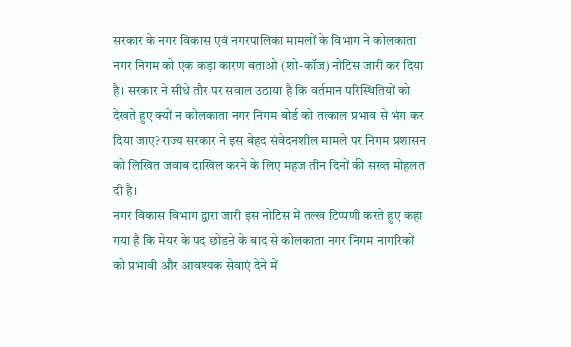सरकार के नगर विकास एवं नगरपालिका मामलों के विभाग ने कोलकाता नगर निगम को एक कड़ा कारण बताओ (शो-कॉज) नोटिस जारी कर दिया है। सरकार ने सीधे तौर पर सवाल उठाया है कि वर्तमान परिस्थितियों को देखते हुए क्यों न कोलकाता नगर निगम बोर्ड को तत्काल प्रभाव से भंग कर दिया जाए? राज्य सरकार ने इस बेहद संवेदनशील मामले पर निगम प्रशासन को लिखित जवाब दाखिल करने के लिए महज तीन दिनों की सख्त मोहलत दी है।
नगर विकास विभाग द्वारा जारी इस नोटिस में तल्ख टिप्पणी करते हुए कहा गया है कि मेयर के पद छोडऩे के बाद से कोलकाता नगर निगम नागरिकों को प्रभावी और आवश्यक सेवाएं देने में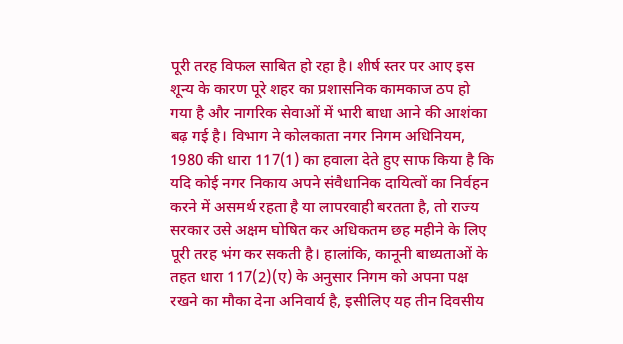पूरी तरह विफल साबित हो रहा है। शीर्ष स्तर पर आए इस शून्य के कारण पूरे शहर का प्रशासनिक कामकाज ठप हो गया है और नागरिक सेवाओं में भारी बाधा आने की आशंका बढ़ गई है। विभाग ने कोलकाता नगर निगम अधिनियम, 1980 की धारा 117(1) का हवाला देते हुए साफ किया है कि यदि कोई नगर निकाय अपने संवैधानिक दायित्वों का निर्वहन करने में असमर्थ रहता है या लापरवाही बरतता है, तो राज्य सरकार उसे अक्षम घोषित कर अधिकतम छह महीने के लिए पूरी तरह भंग कर सकती है। हालांकि, कानूनी बाध्यताओं के तहत धारा 117(2)(ए) के अनुसार निगम को अपना पक्ष रखने का मौका देना अनिवार्य है, इसीलिए यह तीन दिवसीय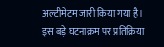अल्टीमेटम जारी किया गया है।
इस बड़े घटनाक्रम पर प्रतिक्रिया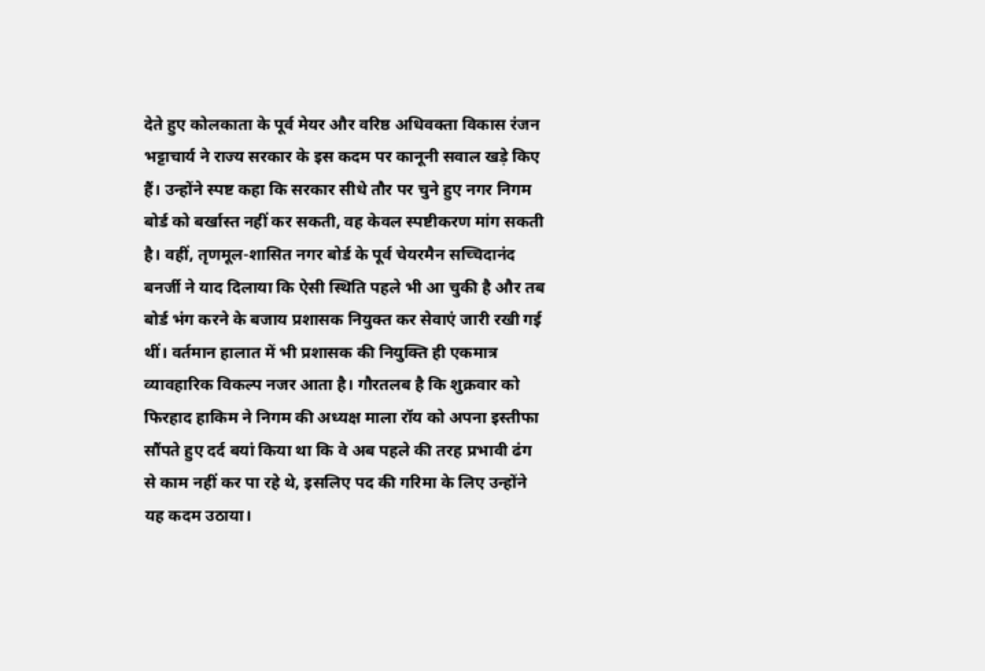देते हुए कोलकाता के पूर्व मेयर और वरिष्ठ अधिवक्ता विकास रंजन भट्टाचार्य ने राज्य सरकार के इस कदम पर कानूनी सवाल खड़े किए हैं। उन्होंने स्पष्ट कहा कि सरकार सीधे तौर पर चुने हुए नगर निगम बोर्ड को बर्खास्त नहीं कर सकती, वह केवल स्पष्टीकरण मांग सकती है। वहीं, तृणमूल-शासित नगर बोर्ड के पूर्व चेयरमैन सच्चिदानंद बनर्जी ने याद दिलाया कि ऐसी स्थिति पहले भी आ चुकी है और तब बोर्ड भंग करने के बजाय प्रशासक नियुक्त कर सेवाएं जारी रखी गई थीं। वर्तमान हालात में भी प्रशासक की नियुक्ति ही एकमात्र व्यावहारिक विकल्प नजर आता है। गौरतलब है कि शुक्रवार को फिरहाद हाकिम ने निगम की अध्यक्ष माला रॉय को अपना इस्तीफा सौंपते हुए दर्द बयां किया था कि वे अब पहले की तरह प्रभावी ढंग से काम नहीं कर पा रहे थे, इसलिए पद की गरिमा के लिए उन्होंने यह कदम उठाया।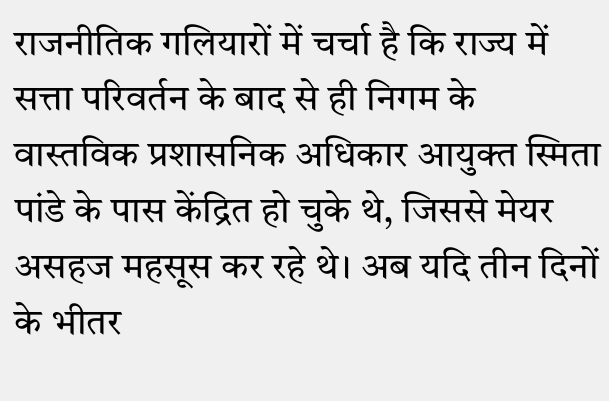राजनीतिक गलियारों में चर्चा है कि राज्य में सत्ता परिवर्तन के बाद से ही निगम के वास्तविक प्रशासनिक अधिकार आयुक्त स्मिता पांडे के पास केंद्रित हो चुके थे, जिससे मेयर असहज महसूस कर रहे थे। अब यदि तीन दिनों के भीतर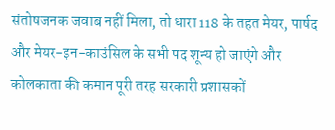संतोषजनक जवाब नहीं मिला, तो धारा 118 के तहत मेयर, पार्षद और मेयर-इन-काउंसिल के सभी पद शून्य हो जाएंगे और कोलकाता की कमान पूरी तरह सरकारी प्रशासकों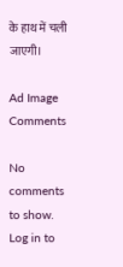के हाथ में चली जाएगी।

Ad Image
Comments

No comments to show. Log in to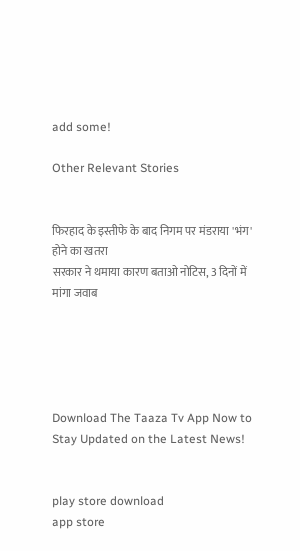add some!

Other Relevant Stories


फिरहाद के इस्तीफे के बाद निगम पर मंडराया 'भंग' होने का खतरा
सरकार ने थमाया कारण बताओ नोटिस, 3 दिनों में मांगा जवाब





Download The Taaza Tv App Now to Stay Updated on the Latest News!


play store download
app store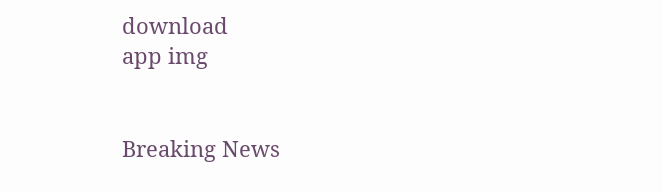download
app img


Breaking News